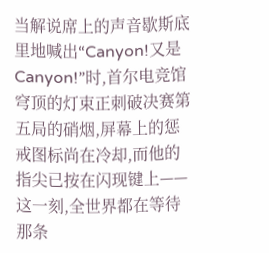当解说席上的声音歇斯底里地喊出“Canyon!又是Canyon!”时,首尔电竞馆穹顶的灯束正刺破决赛第五局的硝烟,屏幕上的惩戒图标尚在冷却,而他的指尖已按在闪现键上——这一刻,全世界都在等待那条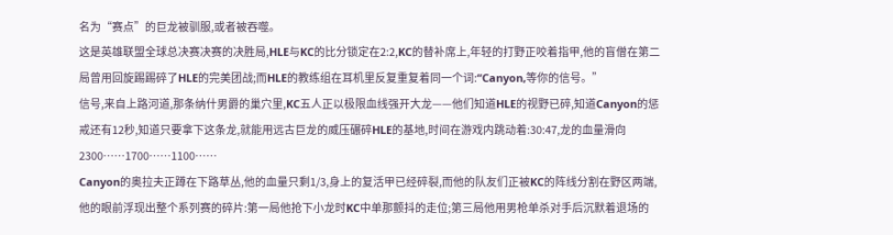名为“赛点”的巨龙被驯服,或者被吞噬。
这是英雄联盟全球总决赛决赛的决胜局,HLE与KC的比分锁定在2:2,KC的替补席上,年轻的打野正咬着指甲,他的盲僧在第二局曾用回旋踢踢碎了HLE的完美团战;而HLE的教练组在耳机里反复重复着同一个词:“Canyon,等你的信号。”
信号,来自上路河道,那条纳什男爵的巢穴里,KC五人正以极限血线强开大龙——他们知道HLE的视野已碎,知道Canyon的惩戒还有12秒,知道只要拿下这条龙,就能用远古巨龙的威压碾碎HLE的基地,时间在游戏内跳动着:30:47,龙的血量滑向2300……1700……1100……
Canyon的奥拉夫正蹲在下路草丛,他的血量只剩1/3,身上的复活甲已经碎裂,而他的队友们正被KC的阵线分割在野区两端,他的眼前浮现出整个系列赛的碎片:第一局他抢下小龙时KC中单那颤抖的走位;第三局他用男枪单杀对手后沉默着退场的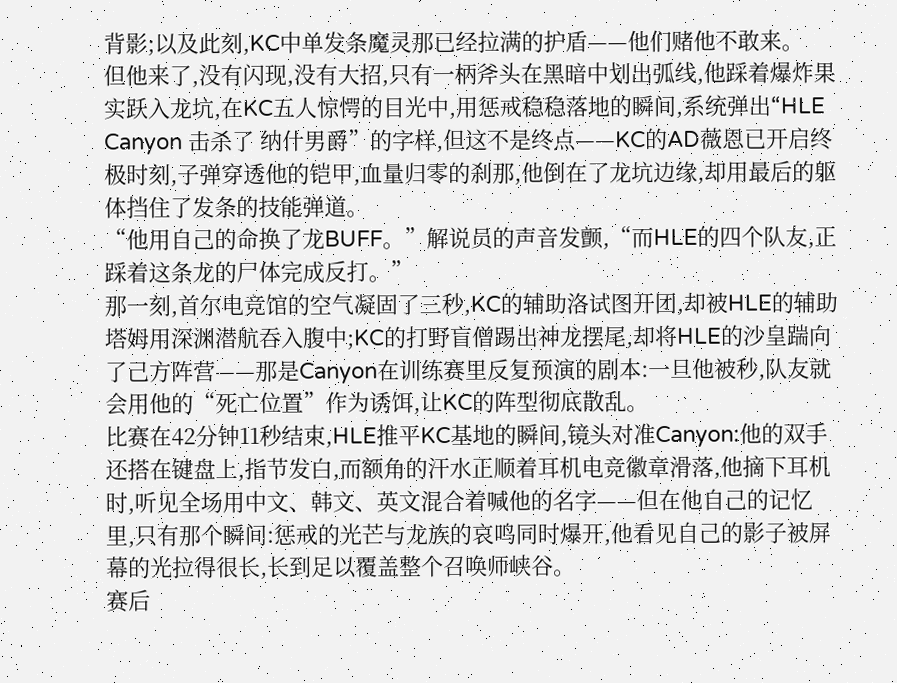背影;以及此刻,KC中单发条魔灵那已经拉满的护盾——他们赌他不敢来。
但他来了,没有闪现,没有大招,只有一柄斧头在黑暗中划出弧线,他踩着爆炸果实跃入龙坑,在KC五人惊愕的目光中,用惩戒稳稳落地的瞬间,系统弹出“HLE Canyon 击杀了 纳什男爵”的字样,但这不是终点——KC的AD薇恩已开启终极时刻,子弹穿透他的铠甲,血量归零的刹那,他倒在了龙坑边缘,却用最后的躯体挡住了发条的技能弹道。
“他用自己的命换了龙BUFF。”解说员的声音发颤,“而HLE的四个队友,正踩着这条龙的尸体完成反打。”
那一刻,首尔电竞馆的空气凝固了三秒,KC的辅助洛试图开团,却被HLE的辅助塔姆用深渊潜航吞入腹中;KC的打野盲僧踢出神龙摆尾,却将HLE的沙皇踹向了己方阵营——那是Canyon在训练赛里反复预演的剧本:一旦他被秒,队友就会用他的“死亡位置”作为诱饵,让KC的阵型彻底散乱。
比赛在42分钟11秒结束,HLE推平KC基地的瞬间,镜头对准Canyon:他的双手还搭在键盘上,指节发白,而额角的汗水正顺着耳机电竞徽章滑落,他摘下耳机时,听见全场用中文、韩文、英文混合着喊他的名字——但在他自己的记忆里,只有那个瞬间:惩戒的光芒与龙族的哀鸣同时爆开,他看见自己的影子被屏幕的光拉得很长,长到足以覆盖整个召唤师峡谷。
赛后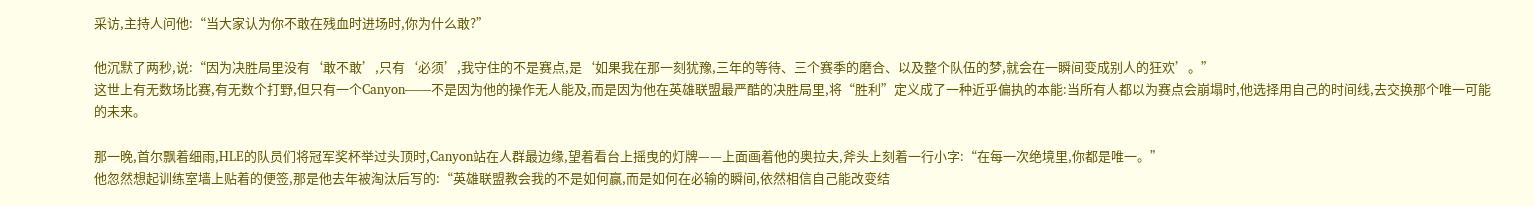采访,主持人问他:“当大家认为你不敢在残血时进场时,你为什么敢?”

他沉默了两秒,说:“因为决胜局里没有‘敢不敢’,只有‘必须’,我守住的不是赛点,是‘如果我在那一刻犹豫,三年的等待、三个赛季的磨合、以及整个队伍的梦,就会在一瞬间变成别人的狂欢’。”
这世上有无数场比赛,有无数个打野,但只有一个Canyon——不是因为他的操作无人能及,而是因为他在英雄联盟最严酷的决胜局里,将“胜利”定义成了一种近乎偏执的本能:当所有人都以为赛点会崩塌时,他选择用自己的时间线,去交换那个唯一可能的未来。

那一晚,首尔飘着细雨,HLE的队员们将冠军奖杯举过头顶时,Canyon站在人群最边缘,望着看台上摇曳的灯牌——上面画着他的奥拉夫,斧头上刻着一行小字:“在每一次绝境里,你都是唯一。”
他忽然想起训练室墙上贴着的便签,那是他去年被淘汰后写的:“英雄联盟教会我的不是如何赢,而是如何在必输的瞬间,依然相信自己能改变结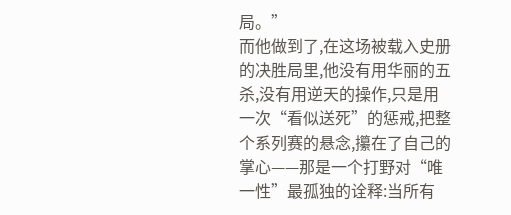局。”
而他做到了,在这场被载入史册的决胜局里,他没有用华丽的五杀,没有用逆天的操作,只是用一次“看似送死”的惩戒,把整个系列赛的悬念,攥在了自己的掌心——那是一个打野对“唯一性”最孤独的诠释:当所有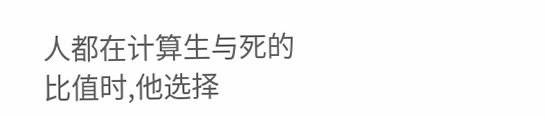人都在计算生与死的比值时,他选择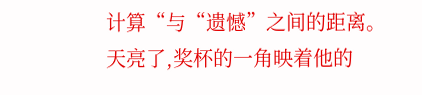计算“与“遗憾”之间的距离。
天亮了,奖杯的一角映着他的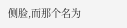侧脸,而那个名为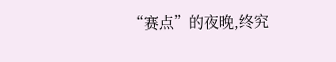“赛点”的夜晚,终究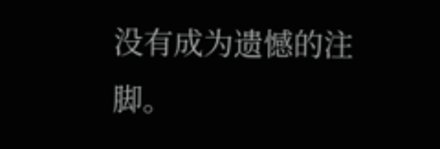没有成为遗憾的注脚。